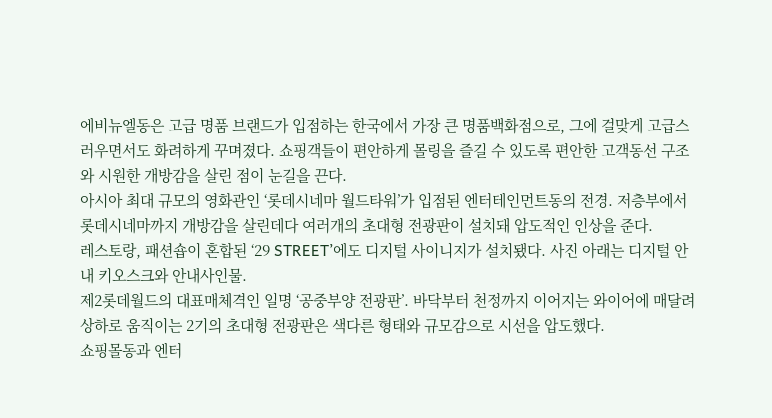에비뉴엘동은 고급 명품 브랜드가 입점하는 한국에서 가장 큰 명품백화점으로, 그에 걸맞게 고급스러우면서도 화려하게 꾸며졌다. 쇼핑객들이 편안하게 몰링을 즐길 수 있도록 편안한 고객동선 구조와 시원한 개방감을 살린 점이 눈길을 끈다.
아시아 최대 규모의 영화관인 ‘롯데시네마 월드타워’가 입점된 엔터테인먼트동의 전경. 저층부에서 롯데시네마까지 개방감을 살린데다 여러개의 초대형 전광판이 설치돼 압도적인 인상을 준다.
레스토랑, 패션숍이 혼합된 ‘29 STREET’에도 디지털 사이니지가 설치됐다. 사진 아래는 디지털 안내 키오스크와 안내사인물.
제2롯데월드의 대표매체격인 일명 ‘공중부양 전광판’. 바닥부터 천정까지 이어지는 와이어에 매달려 상하로 움직이는 2기의 초대형 전광판은 색다른 형태와 규모감으로 시선을 압도했다.
쇼핑몰동과 엔터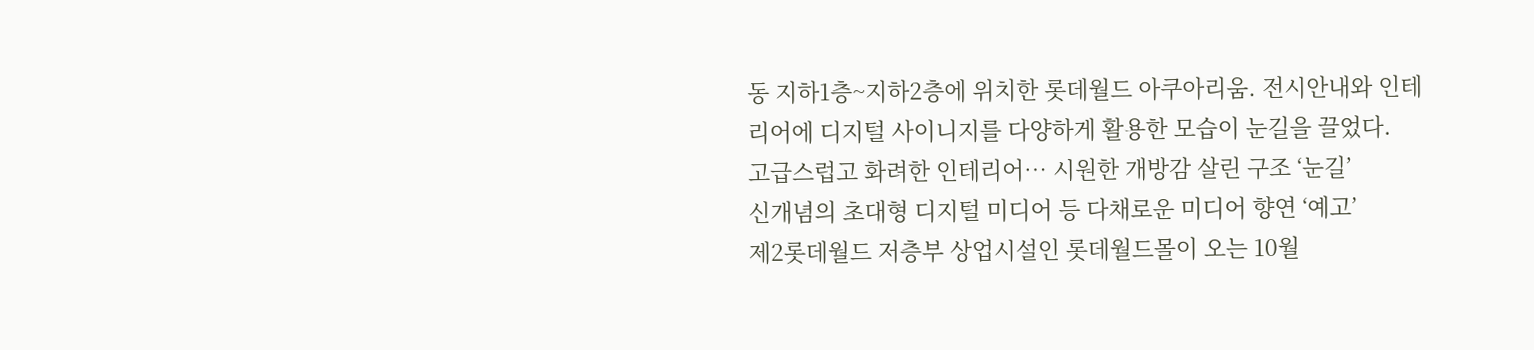동 지하1층~지하2층에 위치한 롯데월드 아쿠아리움. 전시안내와 인테리어에 디지털 사이니지를 다양하게 활용한 모습이 눈길을 끌었다.
고급스럽고 화려한 인테리어… 시원한 개방감 살린 구조 ‘눈길’
신개념의 초대형 디지털 미디어 등 다채로운 미디어 향연 ‘예고’
제2롯데월드 저층부 상업시설인 롯데월드몰이 오는 10월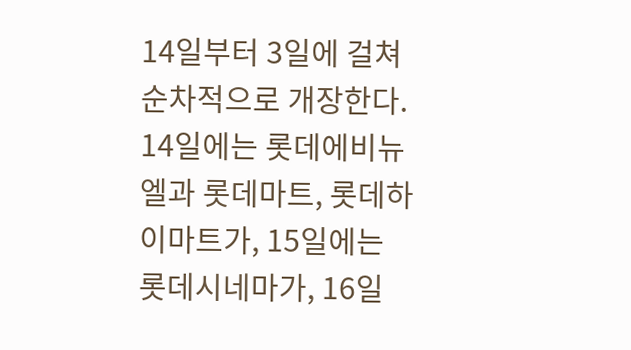14일부터 3일에 걸쳐 순차적으로 개장한다. 14일에는 롯데에비뉴엘과 롯데마트, 롯데하이마트가, 15일에는 롯데시네마가, 16일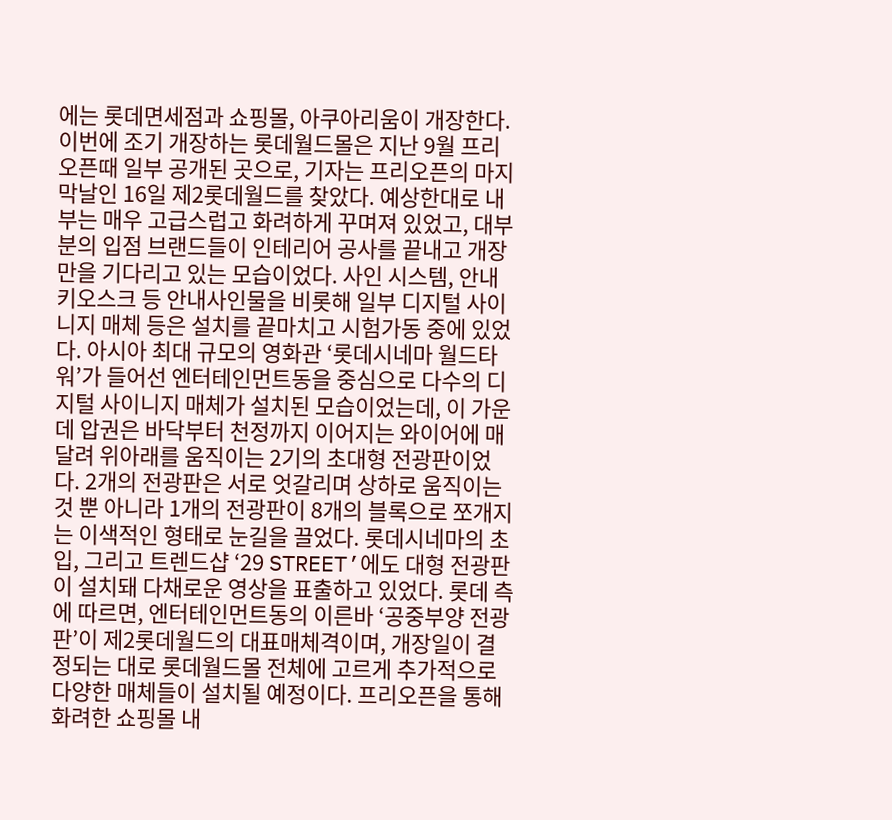에는 롯데면세점과 쇼핑몰, 아쿠아리움이 개장한다. 이번에 조기 개장하는 롯데월드몰은 지난 9월 프리오픈때 일부 공개된 곳으로, 기자는 프리오픈의 마지막날인 16일 제2롯데월드를 찾았다. 예상한대로 내부는 매우 고급스럽고 화려하게 꾸며져 있었고, 대부분의 입점 브랜드들이 인테리어 공사를 끝내고 개장만을 기다리고 있는 모습이었다. 사인 시스템, 안내 키오스크 등 안내사인물을 비롯해 일부 디지털 사이니지 매체 등은 설치를 끝마치고 시험가동 중에 있었다. 아시아 최대 규모의 영화관 ‘롯데시네마 월드타워’가 들어선 엔터테인먼트동을 중심으로 다수의 디지털 사이니지 매체가 설치된 모습이었는데, 이 가운데 압권은 바닥부터 천정까지 이어지는 와이어에 매달려 위아래를 움직이는 2기의 초대형 전광판이었다. 2개의 전광판은 서로 엇갈리며 상하로 움직이는 것 뿐 아니라 1개의 전광판이 8개의 블록으로 쪼개지는 이색적인 형태로 눈길을 끌었다. 롯데시네마의 초입, 그리고 트렌드샵 ‘29 STREET’에도 대형 전광판이 설치돼 다채로운 영상을 표출하고 있었다. 롯데 측에 따르면, 엔터테인먼트동의 이른바 ‘공중부양 전광판’이 제2롯데월드의 대표매체격이며, 개장일이 결정되는 대로 롯데월드몰 전체에 고르게 추가적으로 다양한 매체들이 설치될 예정이다. 프리오픈을 통해 화려한 쇼핑몰 내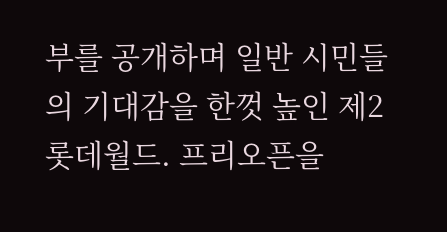부를 공개하며 일반 시민들의 기대감을 한껏 높인 제2롯데월드. 프리오픈을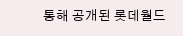통해 공개된 롯데월드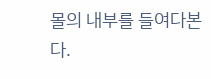몰의 내부를 들여다본다.